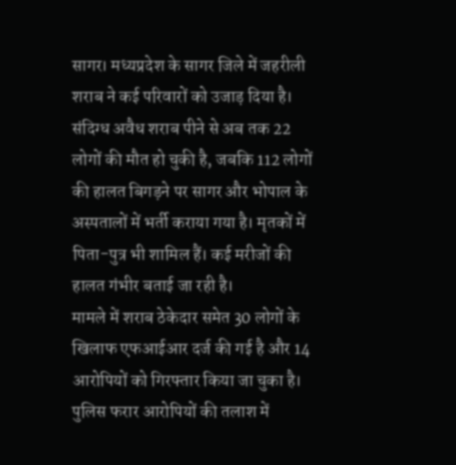सागर। मध्यप्रदेश के सागर जिले में जहरीली शराब ने कई परिवारों को उजाड़ दिया है। संदिग्ध अवैध शराब पीने से अब तक 22 लोगों की मौत हो चुकी है, जबकि 112 लोगों की हालत बिगड़ने पर सागर और भोपाल के अस्पतालों में भर्ती कराया गया है। मृतकों में पिता-पुत्र भी शामिल हैं। कई मरीजों की हालत गंभीर बताई जा रही है।
मामले में शराब ठेकेदार समेत 30 लोगों के खिलाफ एफआईआर दर्ज की गई है और 14 आरोपियों को गिरफ्तार किया जा चुका है। पुलिस फरार आरोपियों की तलाश में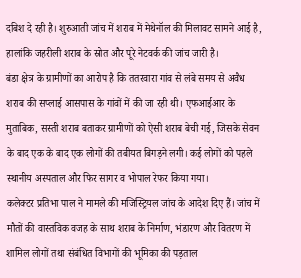दबिश दे रही है। शुरुआती जांच में शराब में मेथेनॉल की मिलावट सामने आई है, हालांकि जहरीली शराब के स्रोत और पूरे नेटवर्क की जांच जारी है।
बंडा क्षेत्र के ग्रामीणों का आरोप है कि ततरवारा गांव से लंबे समय से अवैध शराब की सप्लाई आसपास के गांवों में की जा रही थी। एफआईआर के मुताबिक, सस्ती शराब बताकर ग्रामीणों को ऐसी शराब बेची गई, जिसके सेवन के बाद एक के बाद एक लोगों की तबीयत बिगड़ने लगी। कई लोगों को पहले स्थानीय अस्पताल और फिर सागर व भोपाल रेफर किया गया।
कलेक्टर प्रतिभा पाल ने मामले की मजिस्ट्रियल जांच के आदेश दिए हैं। जांच में मौतों की वास्तविक वजह के साथ शराब के निर्माण, भंडारण और वितरण में शामिल लोगों तथा संबंधित विभागों की भूमिका की पड़ताल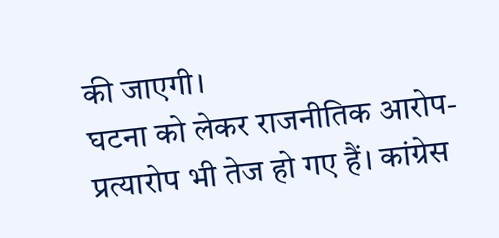की जाएगी।
घटना को लेकर राजनीतिक आरोप-प्रत्यारोप भी तेज हो गए हैं। कांग्रेस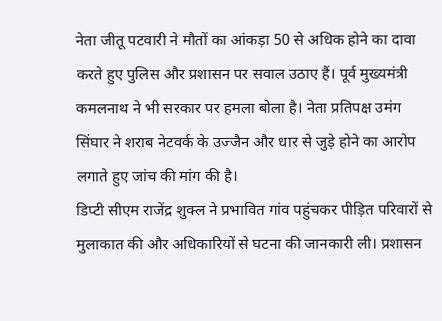नेता जीतू पटवारी ने मौतों का आंकड़ा 50 से अधिक होने का दावा करते हुए पुलिस और प्रशासन पर सवाल उठाए हैं। पूर्व मुख्यमंत्री कमलनाथ ने भी सरकार पर हमला बोला है। नेता प्रतिपक्ष उमंग सिंघार ने शराब नेटवर्क के उज्जैन और धार से जुड़े होने का आरोप लगाते हुए जांच की मांग की है।
डिप्टी सीएम राजेंद्र शुक्ल ने प्रभावित गांव पहुंचकर पीड़ित परिवारों से मुलाकात की और अधिकारियों से घटना की जानकारी ली। प्रशासन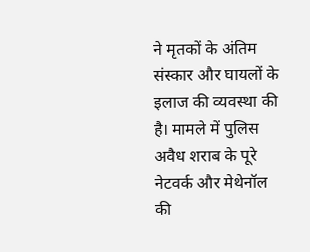ने मृतकों के अंतिम संस्कार और घायलों के इलाज की व्यवस्था की है। मामले में पुलिस अवैध शराब के पूरे नेटवर्क और मेथेनॉल की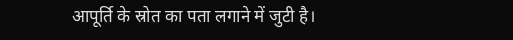आपूर्ति के स्रोत का पता लगाने में जुटी है।